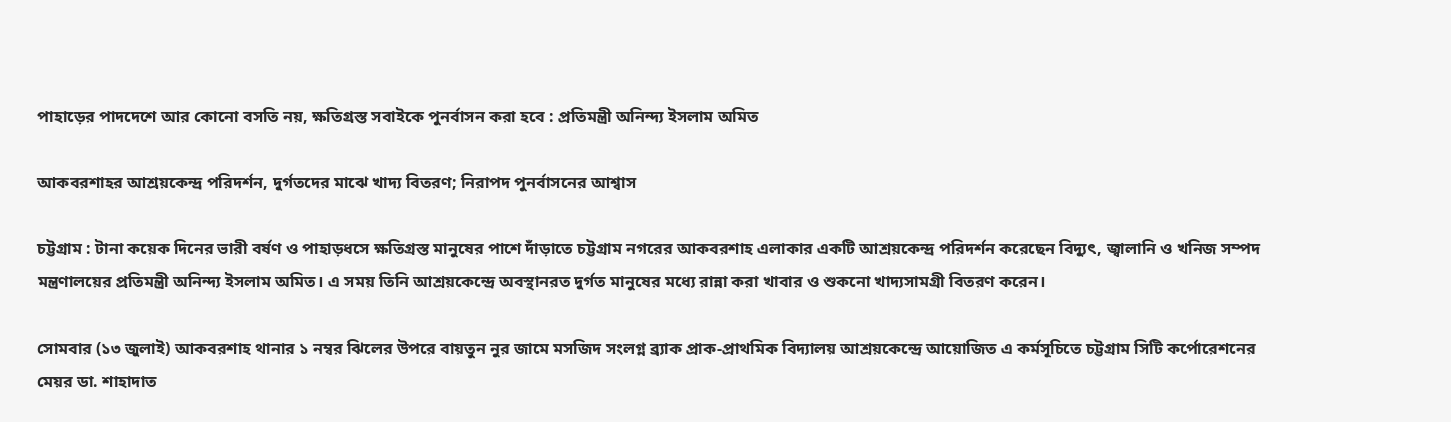পাহাড়ের পাদদেশে আর কোনো বসতি নয়, ক্ষতিগ্রস্ত সবাইকে পুনর্বাসন করা হবে : প্রতিমন্ত্রী অনিন্দ্য ইসলাম অমিত

আকবরশাহর আশ্রয়কেন্দ্র পরিদর্শন, দুর্গতদের মাঝে খাদ্য বিতরণ; নিরাপদ পুনর্বাসনের আশ্বাস

চট্টগ্রাম : টানা কয়েক দিনের ভারী বর্ষণ ও পাহাড়ধসে ক্ষতিগ্রস্ত মানুষের পাশে দাঁড়াতে চট্টগ্রাম নগরের আকবরশাহ এলাকার একটি আশ্রয়কেন্দ্র পরিদর্শন করেছেন বিদ্যুৎ, জ্বালানি ও খনিজ সম্পদ মন্ত্রণালয়ের প্রতিমন্ত্রী অনিন্দ্য ইসলাম অমিত। এ সময় তিনি আশ্রয়কেন্দ্রে অবস্থানরত দুর্গত মানুষের মধ্যে রান্না করা খাবার ও শুকনো খাদ্যসামগ্রী বিতরণ করেন।

সোমবার (১৩ জুলাই) আকবরশাহ থানার ১ নম্বর ঝিলের উপরে বায়তুন নুর জামে মসজিদ সংলগ্ন ব্র্যাক প্রাক-প্রাথমিক বিদ্যালয় আশ্রয়কেন্দ্রে আয়োজিত এ কর্মসূচিতে চট্টগ্রাম সিটি কর্পোরেশনের মেয়র ডা. শাহাদাত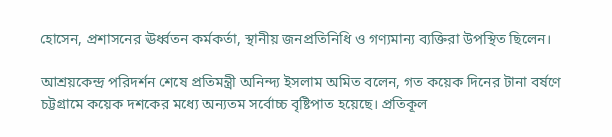হোসেন, প্রশাসনের ঊর্ধ্বতন কর্মকর্তা, স্থানীয় জনপ্রতিনিধি ও গণ্যমান্য ব্যক্তিরা উপস্থিত ছিলেন।

আশ্রয়কেন্দ্র পরিদর্শন শেষে প্রতিমন্ত্রী অনিন্দ্য ইসলাম অমিত বলেন, গত কয়েক দিনের টানা বর্ষণে চট্টগ্রামে কয়েক দশকের মধ্যে অন্যতম সর্বোচ্চ বৃষ্টিপাত হয়েছে। প্রতিকূল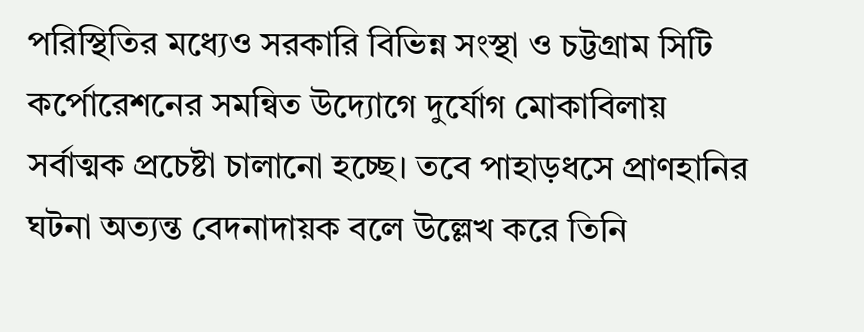পরিস্থিতির মধ্যেও সরকারি বিভিন্ন সংস্থা ও চট্টগ্রাম সিটি কর্পোরেশনের সমন্বিত উদ্যোগে দুর্যোগ মোকাবিলায় সর্বাত্মক প্রচেষ্টা চালানো হচ্ছে। তবে পাহাড়ধসে প্রাণহানির ঘটনা অত্যন্ত বেদনাদায়ক বলে উল্লেখ করে তিনি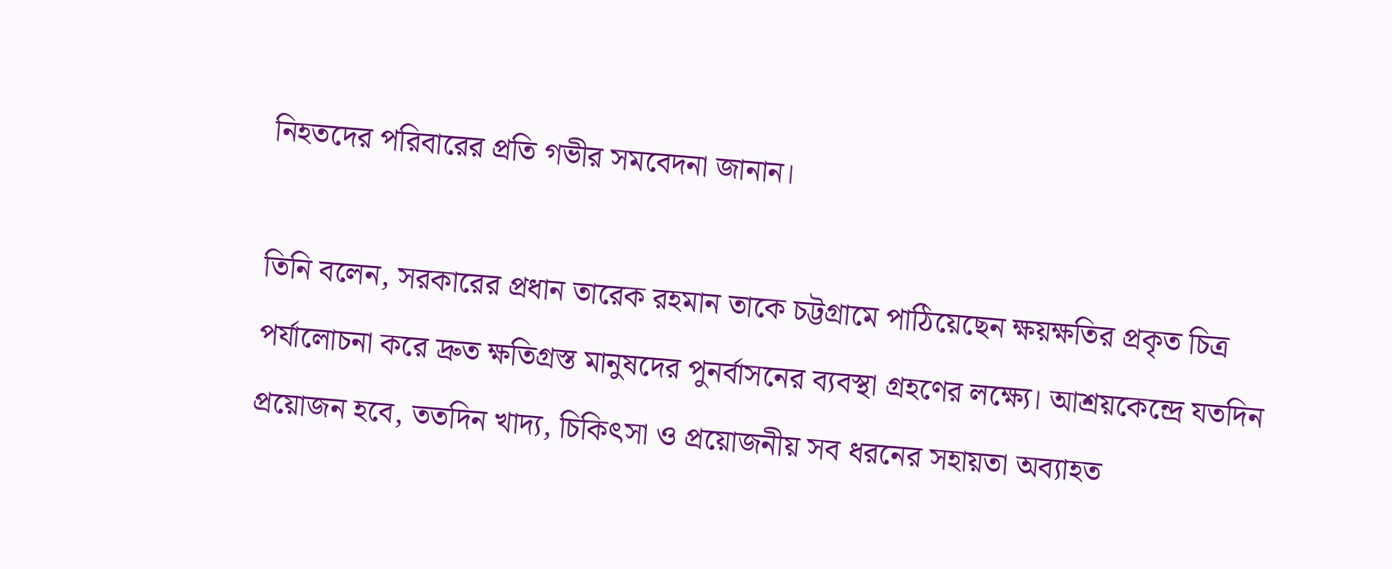নিহতদের পরিবারের প্রতি গভীর সমবেদনা জানান।

তিনি বলেন, সরকারের প্রধান তারেক রহমান তাকে চট্টগ্রামে পাঠিয়েছেন ক্ষয়ক্ষতির প্রকৃত চিত্র পর্যালোচনা করে দ্রুত ক্ষতিগ্রস্ত মানুষদের পুনর্বাসনের ব্যবস্থা গ্রহণের লক্ষ্যে। আশ্রয়কেন্দ্রে যতদিন প্রয়োজন হবে, ততদিন খাদ্য, চিকিৎসা ও প্রয়োজনীয় সব ধরনের সহায়তা অব্যাহত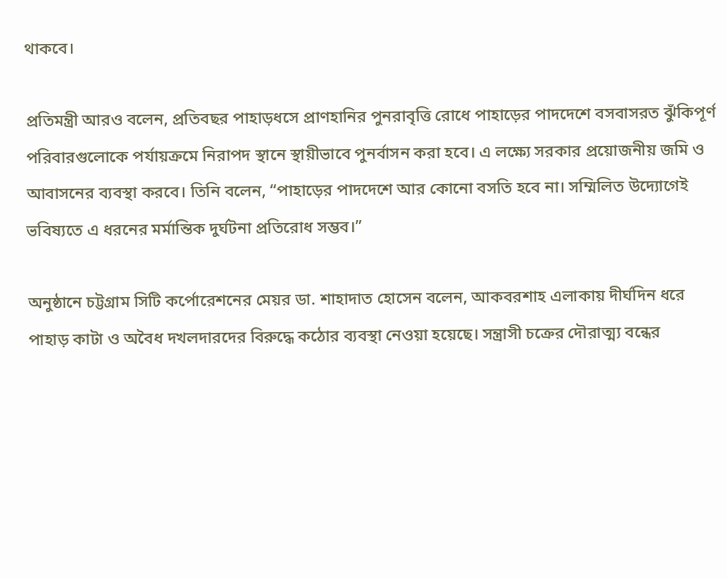থাকবে।

প্রতিমন্ত্রী আরও বলেন, প্রতিবছর পাহাড়ধসে প্রাণহানির পুনরাবৃত্তি রোধে পাহাড়ের পাদদেশে বসবাসরত ঝুঁকিপূর্ণ পরিবারগুলোকে পর্যায়ক্রমে নিরাপদ স্থানে স্থায়ীভাবে পুনর্বাসন করা হবে। এ লক্ষ্যে সরকার প্রয়োজনীয় জমি ও আবাসনের ব্যবস্থা করবে। তিনি বলেন, “পাহাড়ের পাদদেশে আর কোনো বসতি হবে না। সম্মিলিত উদ্যোগেই ভবিষ্যতে এ ধরনের মর্মান্তিক দুর্ঘটনা প্রতিরোধ সম্ভব।”

অনুষ্ঠানে চট্টগ্রাম সিটি কর্পোরেশনের মেয়র ডা. শাহাদাত হোসেন বলেন, আকবরশাহ এলাকায় দীর্ঘদিন ধরে পাহাড় কাটা ও অবৈধ দখলদারদের বিরুদ্ধে কঠোর ব্যবস্থা নেওয়া হয়েছে। সন্ত্রাসী চক্রের দৌরাত্ম্য বন্ধের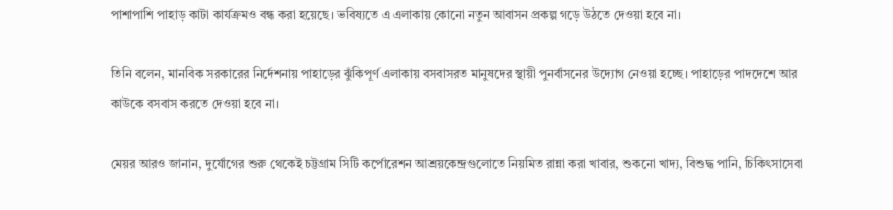পাশাপাশি পাহাড় কাটা কার্যক্রমও বন্ধ করা হয়েছে। ভবিষ্যতে এ এলাকায় কোনো নতুন আবাসন প্রকল্প গড়ে উঠতে দেওয়া হবে না।

তিনি বলেন, মানবিক সরকারের নির্দেশনায় পাহাড়ের ঝুঁকিপূর্ণ এলাকায় বসবাসরত মানুষদের স্থায়ী পুনর্বাসনের উদ্যোগ নেওয়া হচ্ছে। পাহাড়ের পাদদেশে আর কাউকে বসবাস করতে দেওয়া হবে না।

মেয়র আরও জানান, দুর্যোগের শুরু থেকেই চট্টগ্রাম সিটি কর্পোরেশন আশ্রয়কেন্দ্রগুলোতে নিয়মিত রান্না করা খাবার, শুকনো খাদ্য, বিশুদ্ধ পানি, চিকিৎসাসেবা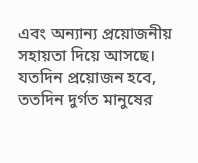এবং অন্যান্য প্রয়োজনীয় সহায়তা দিয়ে আসছে। যতদিন প্রয়োজন হবে, ততদিন দুর্গত মানুষের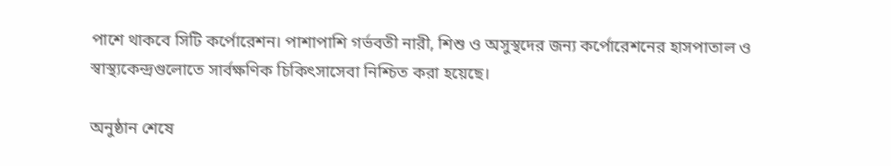পাশে থাকবে সিটি কর্পোরেশন। পাশাপাশি গর্ভবতী নারী, শিশু ও অসুস্থদের জন্য কর্পোরেশনের হাসপাতাল ও স্বাস্থ্যকেন্দ্রগুলোতে সার্বক্ষণিক চিকিৎসাসেবা নিশ্চিত করা হয়েছে।

অনুষ্ঠান শেষে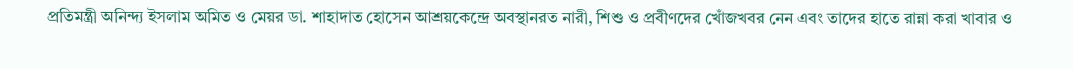প্রতিমন্ত্রী অনিন্দ্য ইসলাম অমিত ও মেয়র ডা. শাহাদাত হোসেন আশ্রয়কেন্দ্রে অবস্থানরত নারী, শিশু ও প্রবীণদের খোঁজখবর নেন এবং তাদের হাতে রান্না করা খাবার ও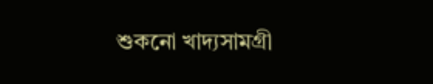শুকনো খাদ্যসামগ্রী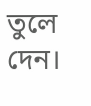তুলে দেন।